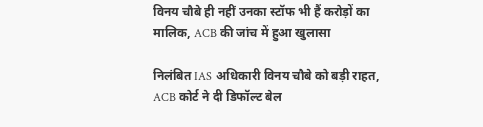विनय चौबे ही नहीं उनका स्टॉफ भी हैं करोड़ों का मालिक, ACB की जांच में हुआ खुलासा

निलंबित IAS अधिकारी विनय चौबे को बड़ी राहत, ACB कोर्ट ने दी डिफॉल्ट बेल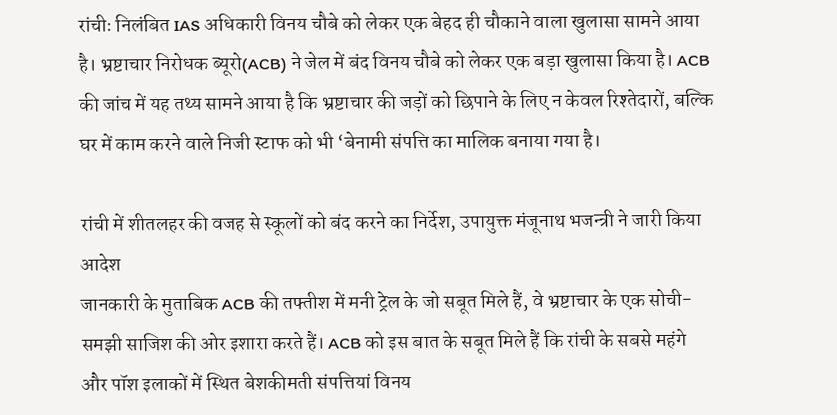रांचीः निलंबित IAS अधिकारी विनय चौबे को लेकर एक बेहद ही चौकाने वाला खुलासा सामने आया है। भ्रष्टाचार निरोधक ब्यूरो(ACB) ने जेल में बंद विनय चौबे को लेकर एक बड़ा खुलासा किया है। ACB की जांच में यह तथ्य सामने आया है कि भ्रष्टाचार की जड़ों को छिपाने के लिए न केवल रिश्तेदारों, बल्कि घर में काम करने वाले निजी स्टाफ को भी ‘बेनामी संपत्ति का मालिक बनाया गया है।

रांची में शीतलहर की वजह से स्कूलों को बंद करने का निर्देश, उपायुक्त मंजूनाथ भजन्त्री ने जारी किया आदेश
जानकारी के मुताबिक ACB की तफ्तीश में मनी ट्रेल के जो सबूत मिले हैं, वे भ्रष्टाचार के एक सोची-समझी साजिश की ओर इशारा करते हैं। ACB को इस बात के सबूत मिले हैं कि रांची के सबसे महंगे और पॉश इलाकों में स्थित बेशकीमती संपत्तियां विनय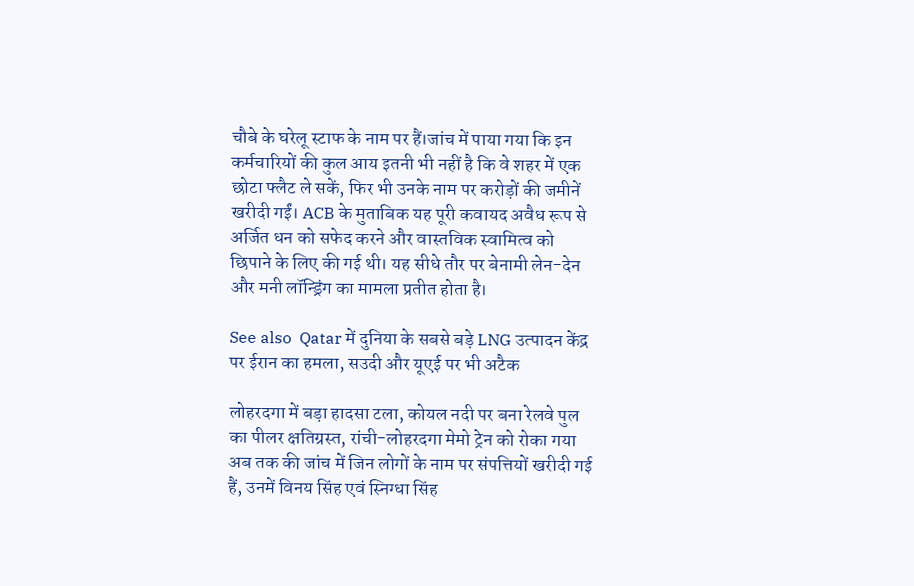चौबे के घरेलू स्टाफ के नाम पर हैं।जांच में पाया गया कि इन कर्मचारियों की कुल आय इतनी भी नहीं है कि वे शहर में एक छोटा फ्लैट ले सकें, फिर भी उनके नाम पर करोड़ों की जमीनें खरीदी गईं। ACB के मुताबिक यह पूरी कवायद अवैध रूप से अर्जित धन को सफेद करने और वास्तविक स्वामित्व को छिपाने के लिए की गई थी। यह सीधे तौर पर बेनामी लेन-देन और मनी लॉन्ड्रिंग का मामला प्रतीत होता है।

See also  Qatar में दुनिया के सबसे बड़े LNG उत्पादन केंद्र पर ईरान का हमला, सउदी और यूएई पर भी अटैक

लोहरदगा में बड़ा हादसा टला, कोयल नदी पर बना रेलवे पुल का पीलर क्षतिग्रस्त, रांची-लोहरदगा मेमो ट्रेन को रोका गया
अब तक की जांच में जिन लोगों के नाम पर संपत्तियों खरीदी गई हैं, उनमें विनय सिंह एवं स्निग्धा सिंह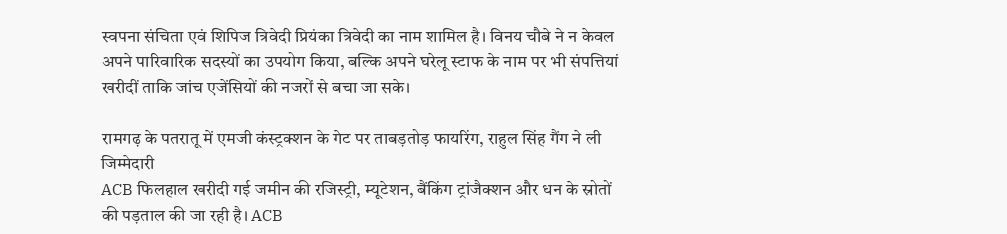स्वपना संचिता एवं शिपिज त्रिवेदी प्रियंका त्रिवेदी का नाम शामिल है। विनय चौबे ने न केवल अपने पारिवारिक सदस्यों का उपयोग किया, बल्कि अपने घरेलू स्टाफ के नाम पर भी संपत्तियां खरीदीं ताकि जांच एजेंसियों की नजरों से बचा जा सके।

रामगढ़ के पतरातू में एमजी कंस्ट्रक्शन के गेट पर ताबड़तोड़ फायरिंग, राहुल सिंह गैंग ने ली जिम्मेदारी
ACB फिलहाल खरीदी गई जमीन की रजिस्ट्री, म्यूटेशन, बैंकिंग ट्रांजैक्शन और धन के स्रोतों की पड़ताल की जा रही है। ACB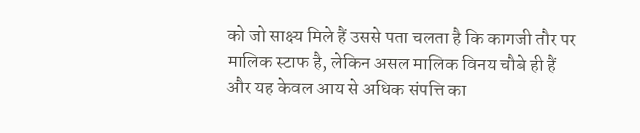को जो साक्ष्य मिले हैं उससे पता चलता है कि कागजी तौर पर मालिक स्टाफ है, लेकिन असल मालिक विनय चौबे ही हैं और यह केवल आय से अधिक संपत्ति का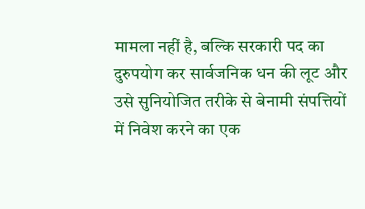मामला नहीं है, बल्कि सरकारी पद का दुरुपयोग कर सार्वजनिक धन की लूट और उसे सुनियोजित तरीके से बेनामी संपत्तियों में निवेश करने का एक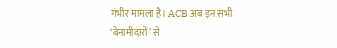गंभीर मामला है। ACB अब इन सभी ‘बेनामीदारों’ से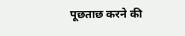पूछताछ करने की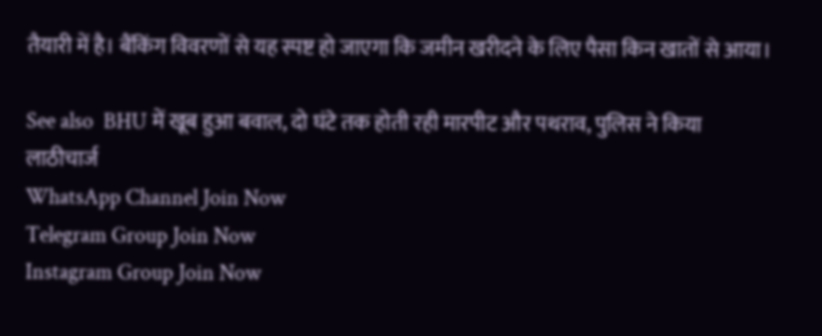तैयारी में है। बैंकिंग विवरणों से यह स्पष्ट हो जाएगा कि जमीन खरीदने के लिए पैसा किन खातों से आया।

See also  BHU में खूब हुआ बवाल, दो घंटे तक होती रही मारपीट और पथराव, पुलिस ने किया लाठीचार्ज
WhatsApp Channel Join Now
Telegram Group Join Now
Instagram Group Join Now